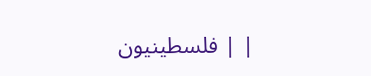| | فلسطينيون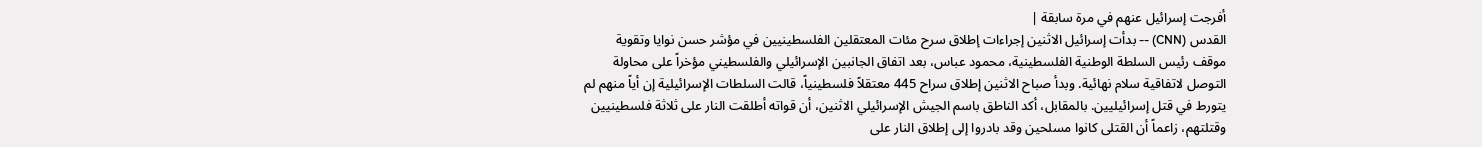أفرجت إسرائيل عنهم في مرة سابقة |
القدس (CNN) -- بدأت إسرائيل الاثنين إجراءات إطلاق سرح مئات المعتقلين الفلسطينيين في مؤشر حسن نوايا وتقوية موقف رئيس السلطة الوطنية الفلسطينية، محمود عباس، بعد اتفاق الجانبين الإسرائيلي والفلسطيني مؤخراً على محاولة التوصل لاتفاقية سلام نهائية. وبدأ صباح الاثنين إطلاق سراح 445 معتقلاً فلسطينياً، قالت السلطات الإسرائيلية إن أياً منهم لم يتورط في قتل إسرائيليين. بالمقابل، أكد الناطق باسم الجيش الإسرائيلي الاثنين، أن قواته أطلقت النار على ثلاثة فلسطينيين وقتلتهم، زاعماً أن القتلى كانوا مسلحين وقد بادروا إلى إطلاق النار على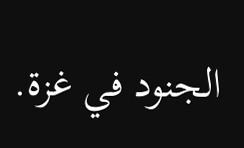الجنود في غزة.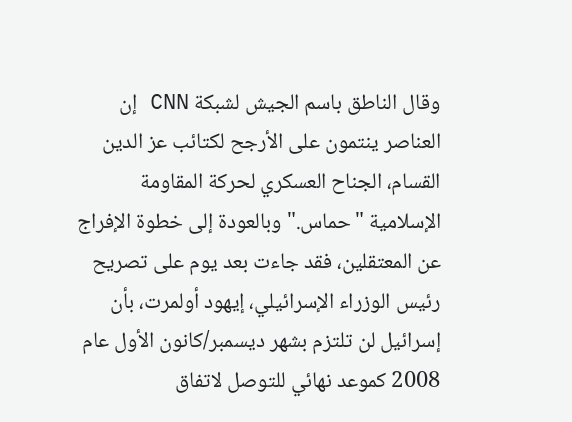وقال الناطق باسم الجيش لشبكة CNN إن العناصر ينتمون على الأرجح لكتائب عز الدين القسام، الجناح العسكري لحركة المقاومة الإسلامية "حماس." وبالعودة إلى خطوة الإفراج عن المعتقلين، فقد جاءت بعد يوم على تصريح رئيس الوزراء الإسرائيلي، إيهود أولمرت، بأن إسرائيل لن تلتزم بشهر ديسمبر/كانون الأول عام 2008 كموعد نهائي للتوصل لاتفاق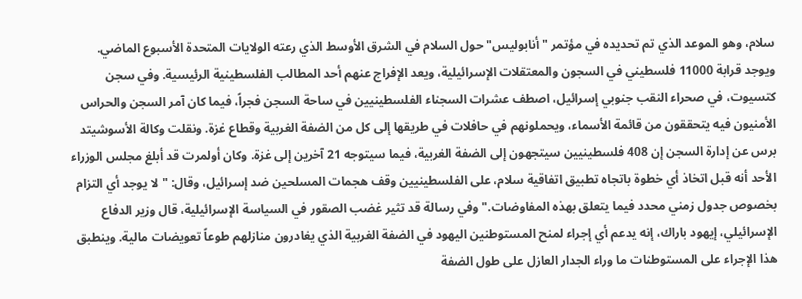سلام، وهو الموعد الذي تم تحديده في مؤتمر "أنابوليس" حول السلام في الشرق الأوسط الذي رعته الولايات المتحدة الأسبوع الماضي. ويوجد قرابة 11000 فلسطيني في السجون والمعتقلات الإسرائيلية، ويعد الإفراج عنهم أحد المطالب الفلسطينية الرئيسية. وفي سجن كتسيوت، في صحراء النقب جنوبي إسرائيل، اصطف عشرات السجناء الفلسطينيين في ساحة السجن فجراً، فيما كان آمر السجن والحراس الأمنيون فيه يتحققون من قائمة الأسماء، ويحملونهم في حافلات في طريقها إلى كل من الضفة الغربية وقطاع غزة. ونقلت وكالة الأسوشيتد برس عن إدارة السجن إن 408 فلسطينيين سيتجهون إلى الضفة الغربية، فيما سيتوجه 21 آخرين إلى غزة. وكان أولمرت قد أبلغ مجلس الوزراء الأحد أنه قبل اتخاذ أي خطوة باتجاه تطبيق اتفاقية سلام، على الفلسطينيين وقف هجمات المسلحين ضد إسرائيل، وقال: "لا يوجد أي التزام بخصوص جدول زمني محدد فيما يتعلق بهذه المفاوضات." وفي رسالة قد تثير غضب الصقور في السياسة الإسرائيلية، قال وزير الدفاع الإسرائيلي، إيهود باراك، إنه يدعم أي إجراء لمنح المستوطنين اليهود في الضفة الغربية الذي يغادرون منازلهم طوعاً تعويضات مالية. وينطبق هذا الإجراء على المستوطنات ما وراء الجدار العازل على طول الضفة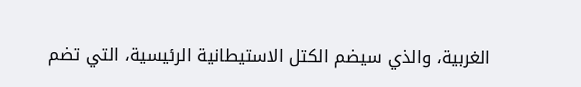الغربية، والذي سيضم الكتل الاستيطانية الرئيسية، التي تضم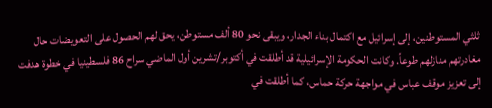ثلثي المستوطنين، إلى إسرائيل مع اكتمال بناء الجدار، ويبقى نحو 80 ألف مستوطن، يحق لهم الحصول على التعويضات حال مغادرتهم منازلهم طوعاً. وكانت الحكومة الإسرائيلية قد أطلقت في أكتوبر/تشرين أول الماضي سراح 86 فلسطينيا في خطوة هدفت إلى تعزيز موقف عباس في مواجهة حركة حماس، كما أطلقت في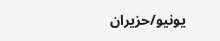يونيو/حزيران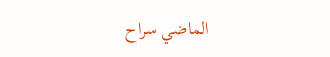الماضي سراح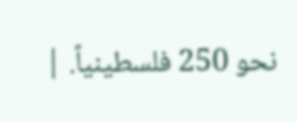نحو 250 فلسطينياً. |